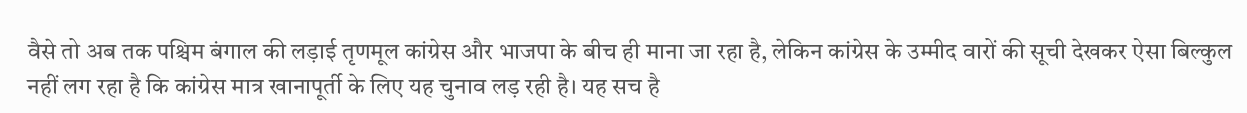वैसे तो अब तक पश्चिम बंगाल की लड़ाई तृणमूल कांग्रेस और भाजपा के बीच ही माना जा रहा है, लेकिन कांग्रेस के उम्मीद वारों की सूची देखकर ऐसा बिल्कुल नहीं लग रहा है कि कांग्रेस मात्र खानापूर्ती के लिए यह चुनाव लड़ रही है। यह सच है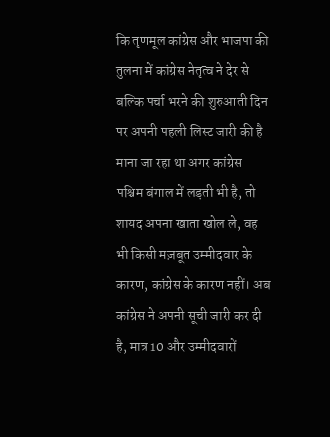कि तृणमूल कांग्रेस और भाजपा की तुलना में कांग्रेस नेतृत्व ने देर से बल्कि पर्चा भरने की शुरुआती दिन पर अपनी पहली लिस्ट जारी की है माना जा रहा था अगर कांग्रेस पश्चिम बंगाल में लड़ती भी है, तो शायद अपना खाता खोल ले, वह भी किसी मज़बूत उम्मीदवार के कारण, कांग्रेस के कारण नहीं। अब कांग्रेस ने अपनी सूची जारी कर दी है, मात्र 10 और उम्मीदवारों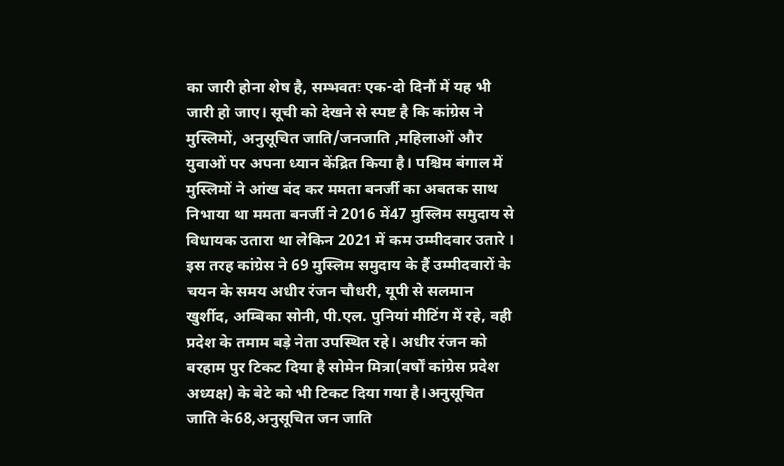का जारी होना शेष है, सम्भवतः एक-दो दिनौं में यह भी जारी हो जाए। सूची को देखने से स्पष्ट है कि कांग्रेस ने मुस्लिमों, अनुसूचित जाति/जनजाति ,महिलाओं और युवाओं पर अपना ध्यान केंद्रित किया है। पश्चिम बंगाल में मुस्लिमों ने आंख बंद कर ममता बनर्जी का अबतक साथ निभाया था ममता बनर्जी ने 2016 में47 मुस्लिम समुदाय से विधायक उतारा था लेकिन 2021 में कम उम्मीदवार उतारे । इस तरह कांग्रेस ने 69 मुस्लिम समुदाय के हैं उम्मीदवारों के चयन के समय अधीर रंजन चौधरी, यूपी से सलमान खुर्शीद, अम्बिका सोनी, पी.एल. पुनियां मीटिंग में रहे, वही प्रदेश के तमाम बड़े नेता उपस्थित रहे। अधीर रंजन को बरहाम पुर टिकट दिया है सोमेन मित्रा(वर्षों कांग्रेस प्रदेश अध्यक्ष) के बेटे को भी टिकट दिया गया है।अनुसूचित जाति के68,अनुसूचित जन जाति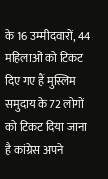के 16 उम्मीदवारों, 44 महिलाओं को टिकट दिए गए हैं मुस्लिम समुदाय के72 लोगों को टिकट दिया जाना है कांग्रेस अपने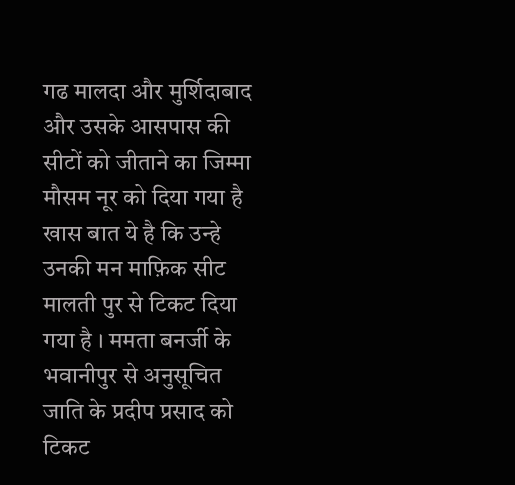गढ मालदा और मुर्शिदाबाद और उसके आसपास की सीटों को जीताने का जिम्मा मौसम नूर को दिया गया है खास बात ये है कि उन्हे उनकी मन माफ़िक सीट मालती पुर से टिकट दिया गया है । ममता बनर्जी के भवानीपुर से अनुसूचित जाति के प्रदीप प्रसाद को टिकट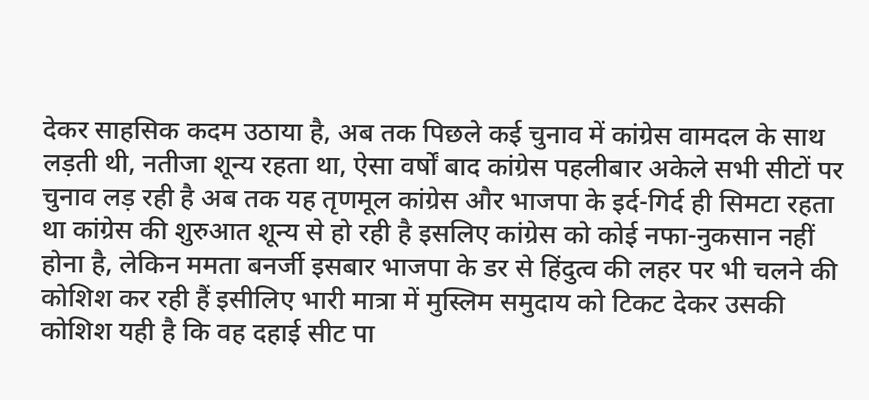देकर साहसिक कदम उठाया है, अब तक पिछले कई चुनाव में कांग्रेस वामदल के साथ लड़ती थी, नतीजा शून्य रहता था, ऐसा वर्षों बाद कांग्रेस पहलीबार अकेले सभी सीटों पर चुनाव लड़ रही है अब तक यह तृणमूल कांग्रेस और भाजपा के इर्द-गिर्द ही सिमटा रहता था कांग्रेस की शुरुआत शून्य से हो रही है इसलिए कांग्रेस को कोई नफा-नुकसान नहीं होना है, लेकिन ममता बनर्जी इसबार भाजपा के डर से हिंदुत्व की लहर पर भी चलने की कोशिश कर रही हैं इसीलिए भारी मात्रा में मुस्लिम समुदाय को टिकट देकर उसकी कोशिश यही है कि वह दहाई सीट पा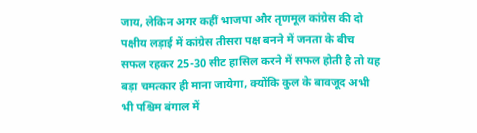जाय, लेकिन अगर कहीं भाजपा और तृणमूल कांग्रेस की दो पक्षीय लड़ाई में कांग्रेस तीसरा पक्ष बनने में जनता के बीच सफल रहकर 25-30 सीट हासिल करने में सफल होती है तो यह बड़ा चमत्कार ही माना जायेगा, क्योंकि कुल के बावजूद अभी भी पश्चिम बंगाल में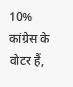10% कांग्रेस के वोटर हैं,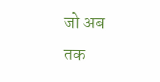जो अब तक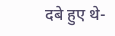दबे हुए थे-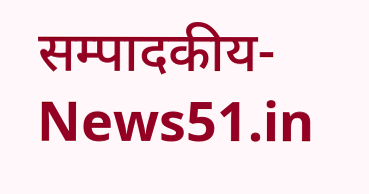सम्पादकीय- News51.in